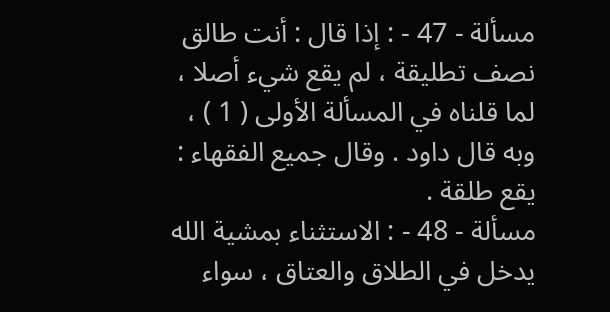مسألة - 47 - : إذا قال : أنت طالق نصف تطليقة ، لم يقع شيء أصلا ، لما قلناه في المسألة الأولى ( 1 ) ، وبه قال داود . وقال جميع الفقهاء : يقع طلقة .
مسألة - 48 - : الاستثناء بمشية الله يدخل في الطلاق والعتاق ، سواء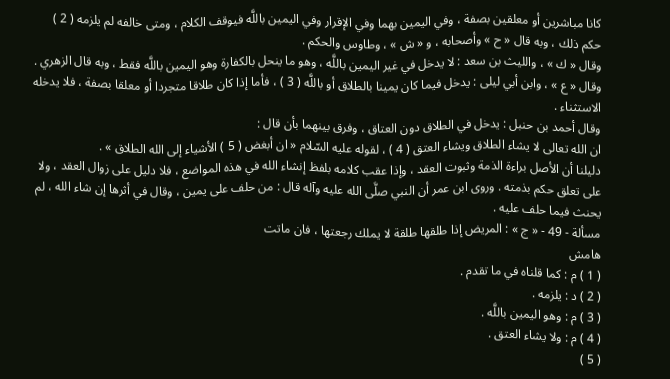كانا مباشرين أو معلقين بصفة ، وفي اليمين بهما وفي الإقرار وفي اليمين باللَّه فيوقف الكلام ، ومتى خالفه لم يلزمه ( 2 ) حكم ذلك ، وبه قال « ح » وأصحابه ، و « ش » ، وطاوس والحكم .
وقال « ك » ، والليث بن سعد : لا يدخل في غير اليمين باللَّه ، وهو ما ينحل بالكفارة وهو اليمين باللَّه فقط ، وبه قال الزهري .
وقال « ع » ، وابن أبي ليلى : يدخل فيما كان يمينا بالطلاق أو باللَّه ( 3 ) ، فأما إذا كان طلاقا متجردا أو معلقا بصفة ، فلا يدخله الاستثناء .
وقال أحمد بن حنبل : يدخل في الطلاق دون العتاق ، وفرق بينهما بأن قال :
ان الله تعالى لا يشاء الطلاق ويشاء العتق ( 4 ) ، لقوله عليه السّلام « ان أبغض ( 5 ) الأشياء إلى الله الطلاق » .
دليلنا أن الأصل براءة الذمة وثبوت العقد ، وإذا عقب كلامه بلفظ إنشاء الله في هذه المواضع ، فلا دليل على زوال العقد ، ولا على تعلق حكم بذمته . وروى ابن عمر أن النبي صلَّى الله عليه وآله قال : من حلف على يمين ، وقال في أثرها إن شاء الله ، لم يحنث فيما حلف عليه .
مسألة - 49 - « ج » : المريض إذا طلقها طلقة لا يملك رجعتها ، فان ماتت
هامش
( 1 ) م : كما قلناه في ما تقدم .
( 2 ) د : يلزمه .
( 3 ) م : وهو اليمين باللَّه .
( 4 ) م : ولا يشاء العتق .
( 5 )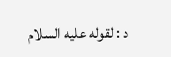د : لقوله عليه السلام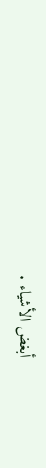أبغض الأشياء .